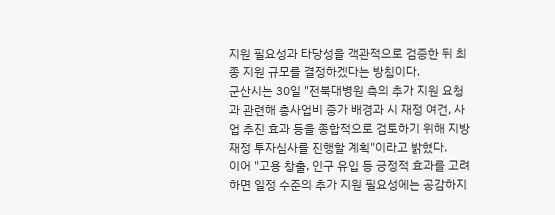지원 필요성과 타당성을 객관적으로 검증한 뒤 최종 지원 규모를 결정하겠다는 방침이다.
군산시는 30일 "전북대병원 측의 추가 지원 요청과 관련해 총사업비 증가 배경과 시 재정 여건, 사업 추진 효과 등을 종합적으로 검토하기 위해 지방재정 투자심사를 진행할 계획"이라고 밝혔다.
이어 "고용 창출, 인구 유입 등 긍정적 효과를 고려하면 일정 수준의 추가 지원 필요성에는 공감하지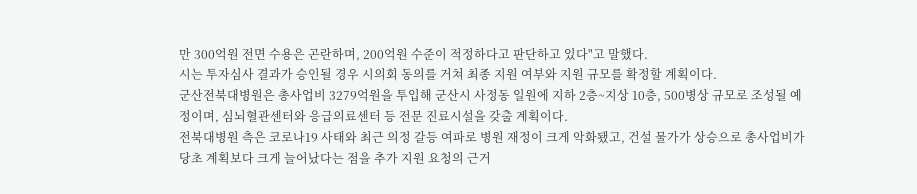만 300억원 전면 수용은 곤란하며, 200억원 수준이 적정하다고 판단하고 있다"고 말했다.
시는 투자심사 결과가 승인될 경우 시의회 동의를 거쳐 최종 지원 여부와 지원 규모를 확정할 계획이다.
군산전북대병원은 총사업비 3279억원을 투입해 군산시 사정동 일원에 지하 2층~지상 10층, 500병상 규모로 조성될 예정이며, 심뇌혈관센터와 응급의료센터 등 전문 진료시설을 갖출 계획이다.
전북대병원 측은 코로나19 사태와 최근 의정 갈등 여파로 병원 재정이 크게 악화됐고, 건설 물가가 상승으로 총사업비가 당초 계획보다 크게 늘어났다는 점을 추가 지원 요청의 근거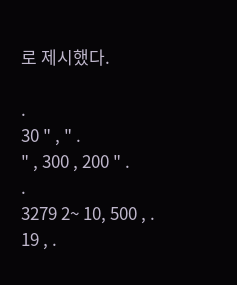로 제시했다.

.
30 " , " .
" , 300 , 200 " .
.
3279 2~ 10, 500 , .
19 , .